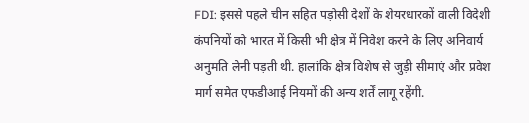FDI: इससे पहले चीन सहित पड़ोसी देशों के शेयरधारकों वाली विदेशी कंपनियों को भारत में किसी भी क्षेत्र में निवेश करने के लिए अनिवार्य अनुमति लेनी पड़ती थी. हालांकि क्षेत्र विशेष से जुड़ी सीमाएं और प्रवेश मार्ग समेत एफडीआई नियमों की अन्य शर्तें लागू रहेंगी.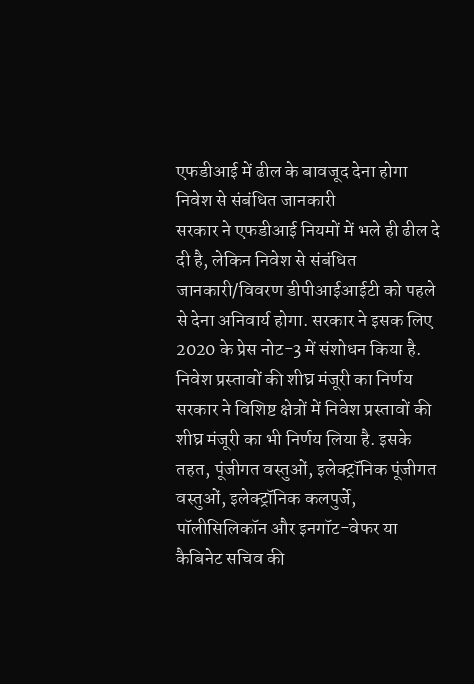एफडीआई में ढील के बावजूद देना होगा निवेश से संबंधित जानकारी
सरकार ने एफडीआई नियमों में भले ही ढील दे दी है, लेकिन निवेश से संबंधित जानकारी/विवरण डीपीआईआईटी को पहले से देना अनिवार्य होगा. सरकार ने इसक लिए 2020 के प्रेस नोट-3 में संशोधन किया है.
निवेश प्रस्तावों की शीघ्र मंजूरी का निर्णय
सरकार ने विशिष्ट क्षेत्रों में निवेश प्रस्तावों की शीघ्र मंजूरी का भी निर्णय लिया है. इसके तहत, पूंजीगत वस्तुओं, इलेक्ट्रॉनिक पूंजीगत वस्तुओं, इलेक्ट्रॉनिक कलपुर्जे, पॉलीसिलिकॉन और इनगॉट-वेफर या कैबिनेट सचिव की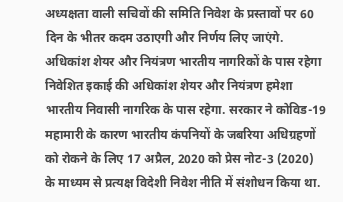अध्यक्षता वाली सचिवों की समिति निवेश के प्रस्तावों पर 60 दिन के भीतर कदम उठाएगी और निर्णय लिए जाएंगे.
अधिकांश शेयर और नियंत्रण भारतीय नागरिकों के पास रहेगा
निवेशित इकाई की अधिकांश शेयर और नियंत्रण हमेशा भारतीय निवासी नागरिक के पास रहेगा. सरकार ने कोविड-19 महामारी के कारण भारतीय कंपनियों के जबरिया अधिग्रहणों को रोकने के लिए 17 अप्रैल, 2020 को प्रेस नोट-3 (2020) के माध्यम से प्रत्यक्ष विदेशी निवेश नीति में संशोधन किया था.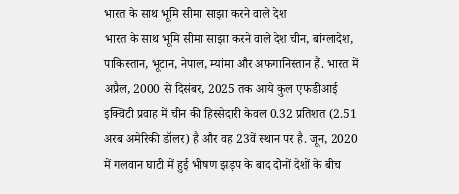भारत के साथ भूमि सीमा साझा करने वाले देश
भारत के साथ भूमि सीमा साझा करने वाले देश चीन, बांग्लादेश, पाकिस्तान, भूटान, नेपाल, म्यांमा और अफगानिस्तान हैं. भारत में अप्रैल, 2000 से दिसंबर, 2025 तक आये कुल एफडीआई इक्विटी प्रवाह में चीन की हिस्सेदारी केवल 0.32 प्रतिशत (2.51 अरब अमेरिकी डॉलर) है और वह 23वें स्थान पर है. जून, 2020 में गलवान घाटी में हुई भीषण झड़प के बाद दोनों देशों के बीच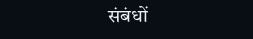संबंधों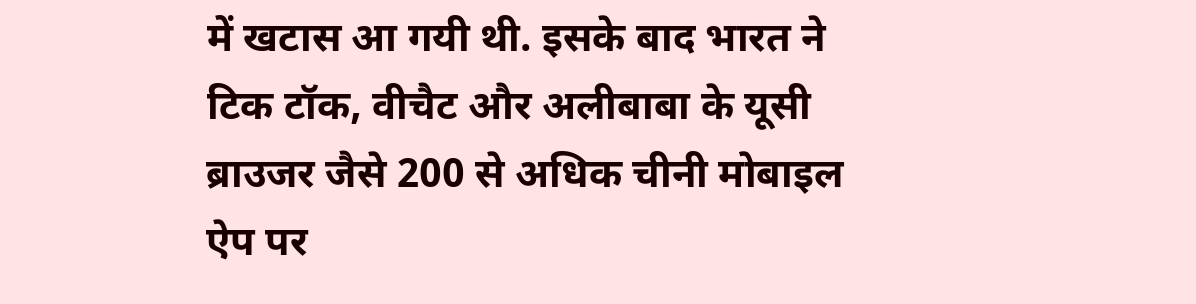में खटास आ गयी थी. इसके बाद भारत ने टिक टॉक, वीचैट और अलीबाबा के यूसी ब्राउजर जैसे 200 से अधिक चीनी मोबाइल ऐप पर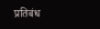प्रतिबंध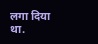लगा दिया था.